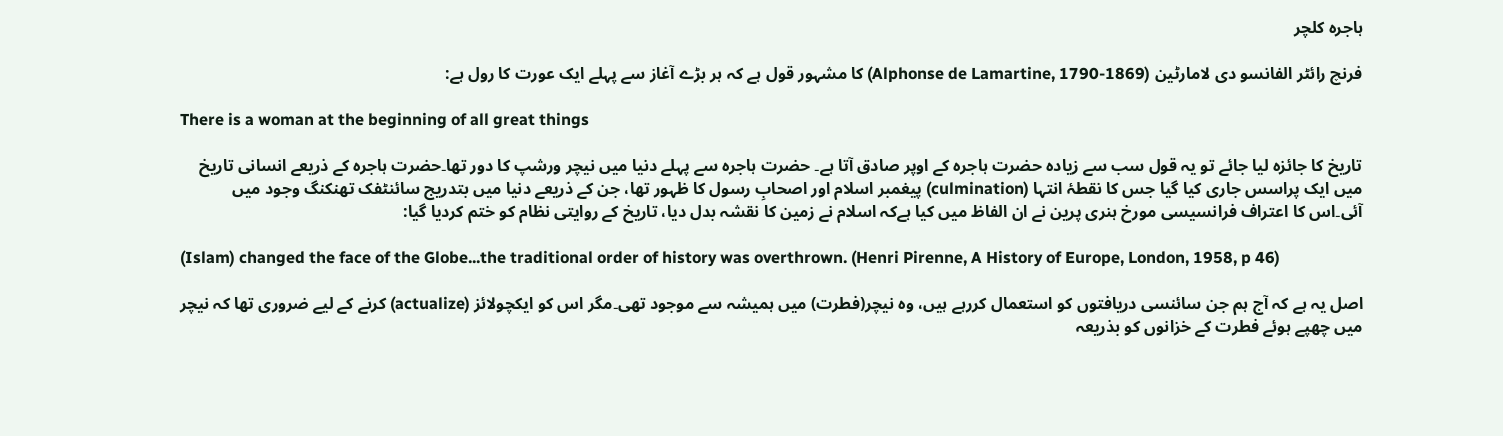ہاجرہ کلچر

فرنچ رائٹر الفانسو دی لامارٹین (Alphonse de Lamartine, 1790-1869) کا مشہور قول ہے کہ ہر بڑے آغاز سے پہلے ایک عورت کا رول ہے:

There is a woman at the beginning of all great things

تاریخ کا جائزہ لیا جائے تو یہ قول سب سے زیادہ حضرت ہاجرہ کے اوپر صادق آتا ہے۔ حضرت ہاجرہ سے پہلے دنیا میں نیچر ورشپ کا دور تھا۔حضرت ہاجرہ کے ذریعے انسانی تاریخ میں ایک پراسس جاری کیا گیا جس کا نقطۂ انتہا (culmination) پیغمبر اسلام اور اصحابِ رسول کا ظہور تھا، جن کے ذریعے دنیا میں بتدریج سائنٹفک تھنکنگ وجود میں آئی۔اس کا اعتراف فرانسیسی مورخ ہنری پرین نے ان الفاظ میں کیا ہےکہ اسلام نے زمین کا نقشہ بدل دیا، تاریخ کے روایتی نظام کو ختم کردیا گیا:

(Islam) changed the face of the Globe...the traditional order of history was overthrown. (Henri Pirenne, A History of Europe, London, 1958, p 46)

اصل یہ ہے کہ آج ہم جن سائنسی دریافتوں کو استعمال کررہے ہیں، وہ نیچر(فطرت) میں ہمیشہ سے موجود تھی۔مگر اس کو ایکچولائز (actualize) کرنے کے لیے ضروری تھا کہ نیچر میں چھپے ہوئے فطرت کے خزانوں کو بذریعہ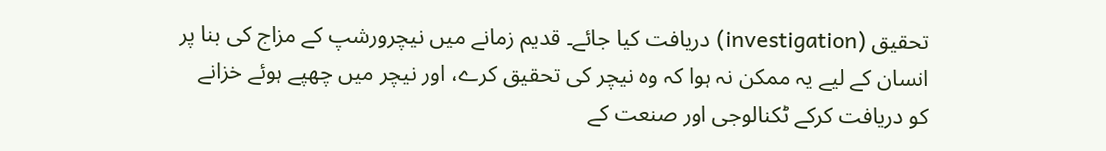تحقیق (investigation) دریافت کیا جائے۔ قدیم زمانے میں نیچرورشپ کے مزاج کی بنا پر انسان کے لیے یہ ممکن نہ ہوا کہ وہ نیچر کی تحقیق کرے، اور نیچر میں چھپے ہوئے خزانے کو دریافت کرکے ٹکنالوجی اور صنعت کے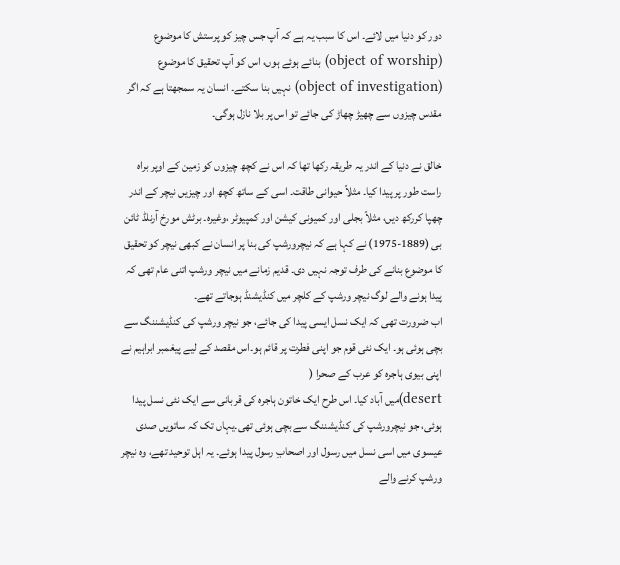دور کو دنیا میں لائے۔ اس کا سبب یہ ہے کہ آپ جس چیز کو پرستش کا موضوع (object of worship) بنائے ہوئے ہوں، اس کو آپ تحقیق کا موضوع (object of investigation) نہیں بنا سکتے۔ انسان یہ سمجھتا ہے کہ اگر مقدس چیزوں سے چھیڑ چھاڑ کی جائے تو اس پر بلا نازل ہوگی۔

خالق نے دنیا کے اندر یہ طریقہ رکھا تھا کہ اس نے کچھ چیزوں کو زمین کے اوپر براہ راست طور پر پیدا کیا۔ مثلاً حیوانی طاقت۔ اسی کے ساتھ کچھ اور چیزیں نیچر کے اندر چھپا کررکھ دیں، مثلاً بجلی اور کمیونی کیشن اور کمپیوٹر ،وغیرہ۔ برٹش مورخ آرنلڈ ٹائن بی (1889-1975) نے کہا ہے کہ نیچرورشپ کی بنا پر انسان نے کبھی نیچر کو تحقیق کا موضوع بنانے کی طرف توجہ نہیں دی۔ قدیم زمانے میں نیچر ورشپ اتنی عام تھی کہ پیدا ہونے والے لوگ نیچر ورشپ کے کلچر میں کنڈیشنڈ ہوجاتے تھے۔
اب ضرورت تھی کہ ایک نسل ایسی پیدا کی جائے، جو نیچر ورشپ کی کنڈیشننگ سے بچی ہوئی ہو۔ ایک نئی قوم جو اپنی فطرت پر قائم ہو۔اس مقصد کے لیے پیغمبر ابراہیم نے اپنی بیوی ہاجرہ کو عرب کے صحرا (
desert)میں آباد کیا۔ اس طرح ایک خاتون ہاجرہ کی قربانی سے ایک نئی نسل پیدا ہوئی، جو نیچرورشپ کی کنڈیشننگ سے بچی ہوئی تھی۔یہاں تک کہ ساتویں صدی عیسوی میں اسی نسل میں رسول اور اصحابِ رسول پیدا ہوئے۔ یہ اہل توحید تھے، وہ نیچر ورشپ کرنے والے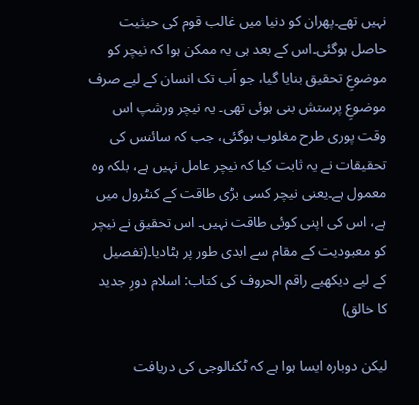نہیں تھے۔پھران کو دنیا میں غالب قوم کی حیثیت حاصل ہوگئی۔اس کے بعد ہی یہ ممکن ہوا کہ نیچر کو موضوعِ تحقیق بنایا گیا، جو اَب تک انسان کے لیے صرف موضوعِ پرستش بنی ہوئی تھی۔ یہ نیچر ورشپ اس وقت پوری طرح مغلوب ہوگئی، جب کہ سائنس کی تحقیقات نے یہ ثابت کیا کہ نیچر عامل نہیں ہے، بلکہ وہ معمول ہے۔یعنی نیچر کسی بڑی طاقت کے کنٹرول میں ہے، اس کی اپنی کوئی طاقت نہیں۔ اس تحقیق نے نیچر کو معبودیت کے مقام سے ابدی طور پر ہٹادیا۔(تفصیل کے لیے دیکھیے راقم الحروف کی کتاب: اسلام دورِ جدید کا خالق)

لیکن دوبارہ ایسا ہوا ہے کہ ٹکنالوجی کی دریافت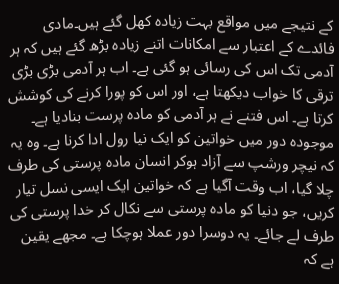کے نتیجے میں مواقع بہت زیادہ کھل گئے ہیں۔مادی فائدے کے اعتبار سے امکانات اتنے زیادہ بڑھ گئے ہیں کہ ہر آدمی تک اس کی رسائی ہو گئی ہے۔ اب ہر آدمی بڑی بڑی ترقی کا خواب دیکھتا ہے، اور اس کو پورا کرنے کی کوشش کرتا ہے۔ اس فتنے نے ہر آدمی کو مادہ پرست بنادیا ہے۔ موجودہ دور میں خواتین کو ایک نیا رول ادا کرنا ہے۔ وہ یہ کہ نیچر ورشپ سے آزاد ہوکر انسان مادہ پرستی کی طرف چلا گیا، اب وقت آگیا ہے کہ خواتین ایک ایسی نسل تیار کریں، جو دنیا کو مادہ پرستی سے نکال کر خدا پرستی کی طرف لے جائے۔ یہ دوسرا دور عملا ہوچکا ہے۔ مجھے یقین ہے کہ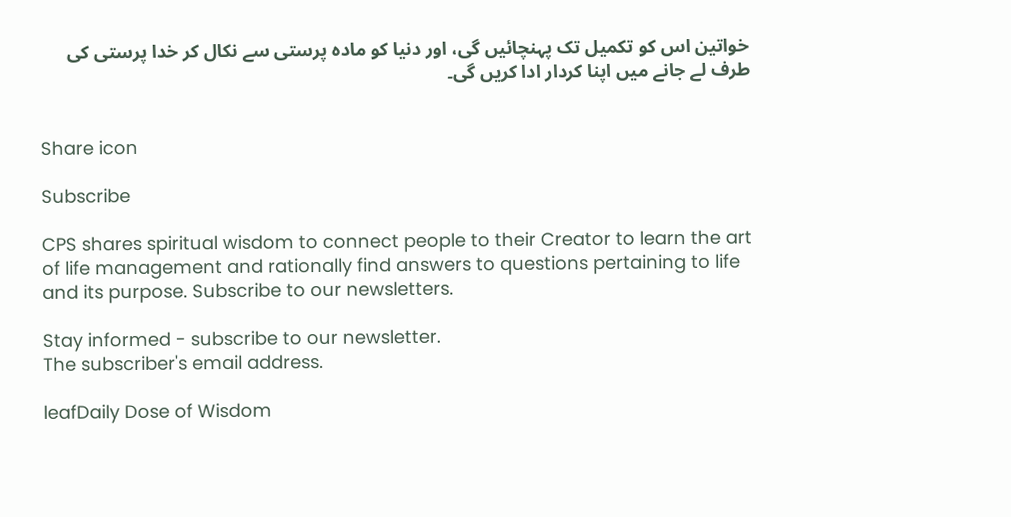خواتین اس کو تکمیل تک پہنچائیں گی، اور دنیا کو مادہ پرستی سے نکال کر خدا پرستی کی طرف لے جانے میں اپنا کردار ادا کریں گی۔


Share icon

Subscribe

CPS shares spiritual wisdom to connect people to their Creator to learn the art of life management and rationally find answers to questions pertaining to life and its purpose. Subscribe to our newsletters.

Stay informed - subscribe to our newsletter.
The subscriber's email address.

leafDaily Dose of Wisdom